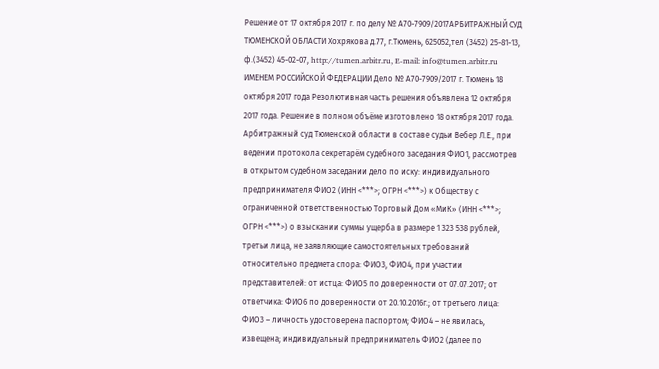Решение от 17 октября 2017 г. по делу № А70-7909/2017АРБИТРАЖНЫЙ СУД ТЮМЕНСКОЙ ОБЛАСТИ Хохрякова д.77, г.Тюмень, 625052,тел (3452) 25-81-13, ф.(3452) 45-02-07, http://tumen.arbitr.ru, E-mail: info@tumen.arbitr.ru ИМЕНЕМ РОССИЙСКОЙ ФЕДЕРАЦИИ Дело № А70-7909/2017 г. Тюмень 18 октября 2017 года Резолютивная часть решения объявлена 12 октября 2017 года. Решение в полном объёме изготовлено 18 октября 2017 года. Арбитражный суд Тюменской области в составе судьи Вебер Л.Е., при ведении протокола секретарём судебного заседания ФИО1, рассмотрев в открытом судебном заседании дело по иску: индивидуального предпринимателя ФИО2 (ИНН <***>; ОГРН <***>) к Обществу с ограниченной ответственностью Торговый Дом «МиК» (ИНН <***>; ОГРН <***>) о взыскании суммы ущерба в размере 1 323 538 рублей, третьи лица, не заявляющие самостоятельных требований относительно предмета спора: ФИО3, ФИО4, при участии представителей: от истца: ФИО5 по доверенности от 07.07.2017; от ответчика: ФИО6 по доверенности от 20.10.2016г.; от третьего лица: ФИО3 – личность удостоверена паспортом; ФИО4 – не явилась, извещена; индивидуальный предприниматель ФИО2 (далее по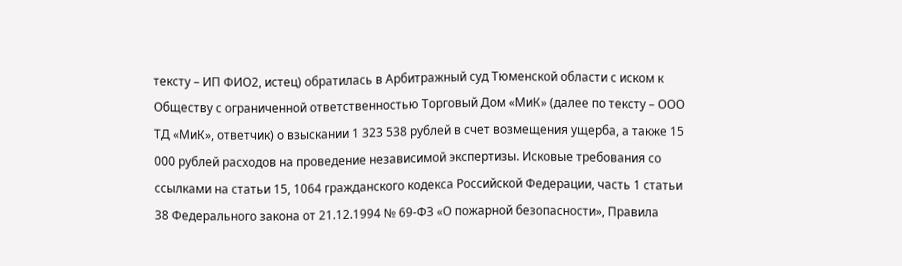тексту – ИП ФИО2, истец) обратилась в Арбитражный суд Тюменской области с иском к Обществу с ограниченной ответственностью Торговый Дом «МиК» (далее по тексту – ООО ТД «МиК», ответчик) о взыскании 1 323 538 рублей в счет возмещения ущерба, а также 15 000 рублей расходов на проведение независимой экспертизы. Исковые требования со ссылками на статьи 15, 1064 гражданского кодекса Российской Федерации, часть 1 статьи 38 Федерального закона от 21.12.1994 № 69-ФЗ «О пожарной безопасности», Правила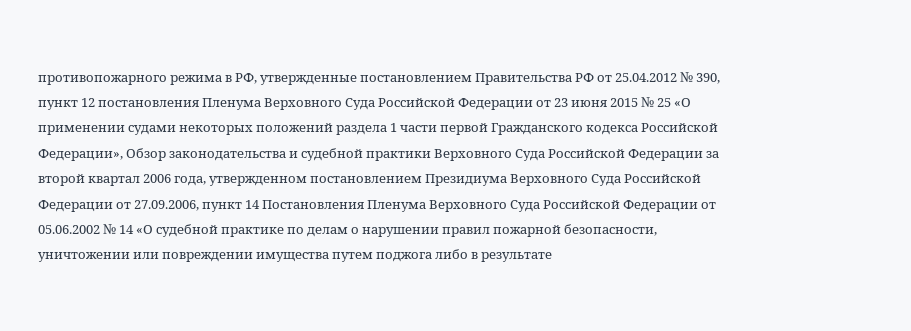противопожарного режима в РФ, утвержденные постановлением Правительства РФ от 25.04.2012 № 390, пункт 12 постановления Пленума Верховного Суда Российской Федерации от 23 июня 2015 № 25 «О применении судами некоторых положений раздела 1 части первой Гражданского кодекса Российской Федерации», Обзор законодательства и судебной практики Верховного Суда Российской Федерации за второй квартал 2006 года, утвержденном постановлением Президиума Верховного Суда Российской Федерации от 27.09.2006, пункт 14 Постановления Пленума Верховного Суда Российской Федерации от 05.06.2002 № 14 «О судебной практике по делам о нарушении правил пожарной безопасности, уничтожении или повреждении имущества путем поджога либо в результате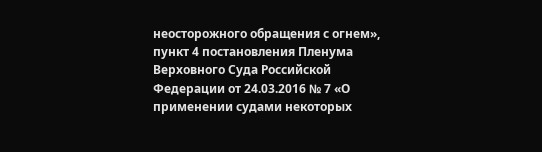неосторожного обращения с огнем», пункт 4 постановления Пленума Верховного Суда Российской Федерации от 24.03.2016 № 7 «О применении судами некоторых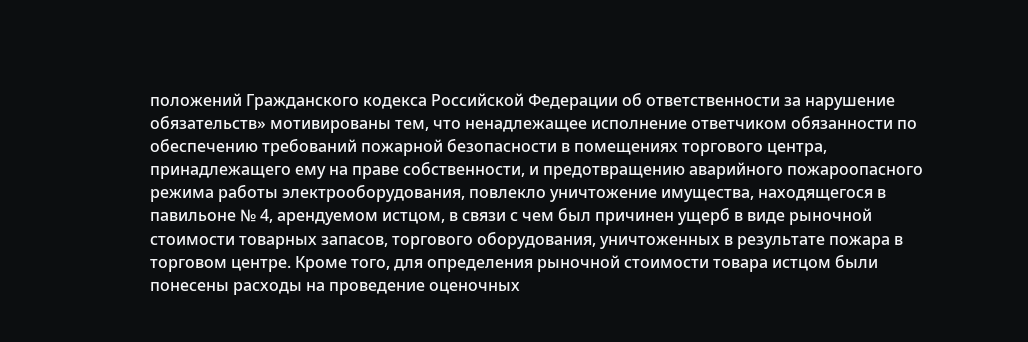положений Гражданского кодекса Российской Федерации об ответственности за нарушение обязательств» мотивированы тем, что ненадлежащее исполнение ответчиком обязанности по обеспечению требований пожарной безопасности в помещениях торгового центра, принадлежащего ему на праве собственности, и предотвращению аварийного пожароопасного режима работы электрооборудования, повлекло уничтожение имущества, находящегося в павильоне № 4, арендуемом истцом, в связи с чем был причинен ущерб в виде рыночной стоимости товарных запасов, торгового оборудования, уничтоженных в результате пожара в торговом центре. Кроме того, для определения рыночной стоимости товара истцом были понесены расходы на проведение оценочных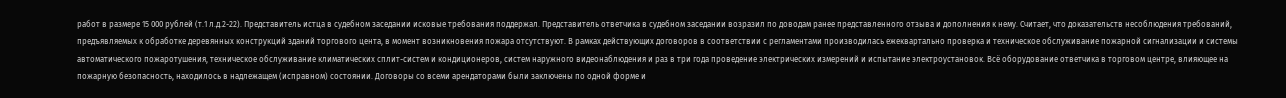работ в размере 15 000 рублей (т.1 л.д.2-22). Представитель истца в судебном заседании исковые требования поддержал. Представитель ответчика в судебном заседании возразил по доводам ранее представленного отзыва и дополнения к нему. Считает, что доказательств несоблюдения требований, предъявляемых к обработке деревянных конструкций зданий торгового цента, в момент возникновения пожара отсутствуют. В рамках действующих договоров в соответствии с регламентами производилась ежеквартально проверка и техническое обслуживание пожарной сигнализации и системы автоматического пожаротушения, техническое обслуживание климатических сплит-систем и кондиционеров, систем наружного видеонаблюдения и раз в три года проведение электрических измерений и испытание электроустановок. Всё оборудование ответчика в торговом центре, влияющее на пожарную безопасность, находилось в надлежащем (исправном) состоянии. Договоры со всеми арендаторами были заключены по одной форме и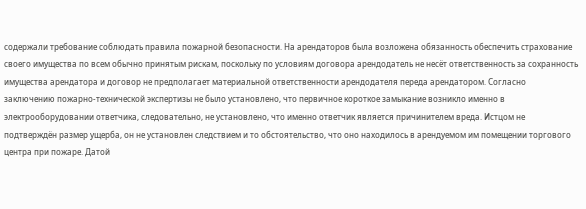содержали требование соблюдать правила пожарной безопасности. На арендаторов была возложена обязанность обеспечить страхование своего имущества по всем обычно принятым рискам, поскольку по условиям договора арендодатель не несёт ответственность за сохранность имущества арендатора и договор не предполагает материальной ответственности арендодателя переда арендатором. Согласно заключению пожарно-технической экспертизы не было установлено, что первичное короткое замыкание возникло именно в электрооборудовании ответчика, следовательно, не установлено, что именно ответчик является причинителем вреда. Истцом не подтверждён размер ущерба, он не установлен следствием и то обстоятельство, что оно находилось в арендуемом им помещении торгового центра при пожаре. Датой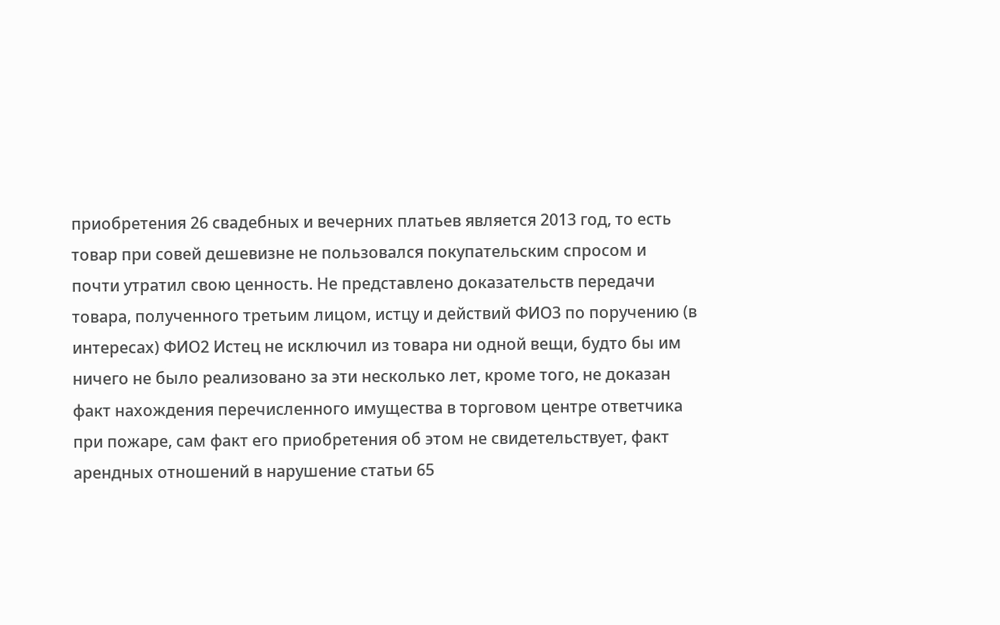приобретения 26 свадебных и вечерних платьев является 2013 год, то есть товар при совей дешевизне не пользовался покупательским спросом и почти утратил свою ценность. Не представлено доказательств передачи товара, полученного третьим лицом, истцу и действий ФИО3 по поручению (в интересах) ФИО2 Истец не исключил из товара ни одной вещи, будто бы им ничего не было реализовано за эти несколько лет, кроме того, не доказан факт нахождения перечисленного имущества в торговом центре ответчика при пожаре, сам факт его приобретения об этом не свидетельствует, факт арендных отношений в нарушение статьи 65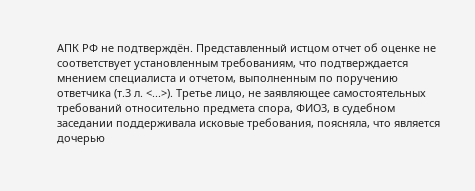АПК РФ не подтверждён. Представленный истцом отчет об оценке не соответствует установленным требованиям, что подтверждается мнением специалиста и отчетом, выполненным по поручению ответчика (т.3 л. <...>). Третье лицо, не заявляющее самостоятельных требований относительно предмета спора, ФИО3, в судебном заседании поддерживала исковые требования, поясняла, что является дочерью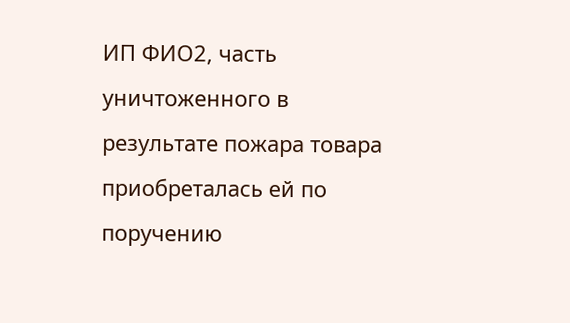ИП ФИО2, часть уничтоженного в результате пожара товара приобреталась ей по поручению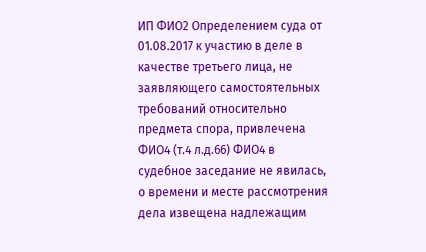ИП ФИО2 Определением суда от 01.08.2017 к участию в деле в качестве третьего лица, не заявляющего самостоятельных требований относительно предмета спора, привлечена ФИО4 (т.4 л.д.66) ФИО4 в судебное заседание не явилась, о времени и месте рассмотрения дела извещена надлежащим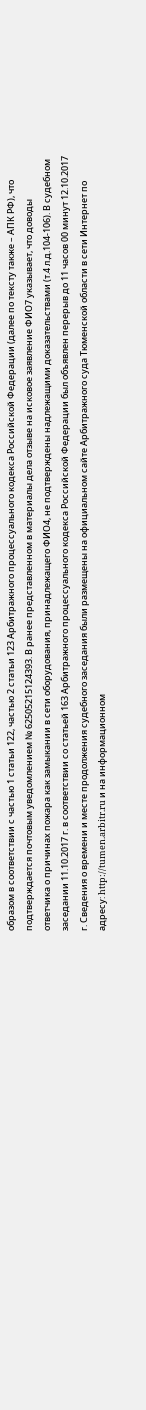образом в соответствии с частью 1 статьи 122, частью 2 статьи 123 Арбитражного процессуального кодекса Российской Федерации (далее по тексту также – АПК РФ), что подтверждается почтовым уведомлением № 62505215124393. В ранее представленном в материалы дела отзыве на исковое заявление ФИО7 указывает, что доводы ответчика о причинах пожара как замыкании в сети оборудования, принадлежащего ФИО4, не подтверждены надлежащими доказательствами (т.4 л.д.104-106). В судебном заседании 11.10.2017 г. в соответствии со статьей 163 Арбитражного процессуального кодекса Российской Федерации был объявлен перерыв до 11 часов 00 минут 12.10.2017 г. Сведения о времени и месте продолжения судебного заседания были размещены на официальном сайте Арбитражного суда Тюменской области в сети Интернет по адресу: http://tumen.arbitr.ru и на информационном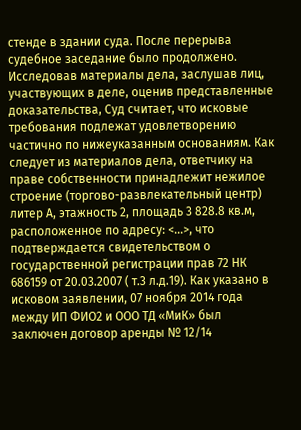стенде в здании суда. После перерыва судебное заседание было продолжено. Исследовав материалы дела, заслушав лиц, участвующих в деле, оценив представленные доказательства, Суд считает, что исковые требования подлежат удовлетворению частично по нижеуказанным основаниям. Как следует из материалов дела, ответчику на праве собственности принадлежит нежилое строение (торгово-развлекательный центр) литер А, этажность 2, площадь 3 828.8 кв.м, расположенное по адресу: <...>, что подтверждается свидетельством о государственной регистрации прав 72 НК 686159 от 20.03.2007 ( т.3 л.д.19). Как указано в исковом заявлении, 07 ноября 2014 года между ИП ФИО2 и ООО ТД «МиК» был заключен договор аренды № 12/14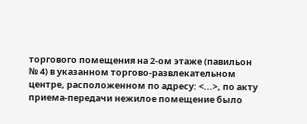торгового помещения на 2-ом этаже (павильон № 4) в указанном торгово-развлекательном центре, расположенном по адресу: <...>, по акту приема-передачи нежилое помещение было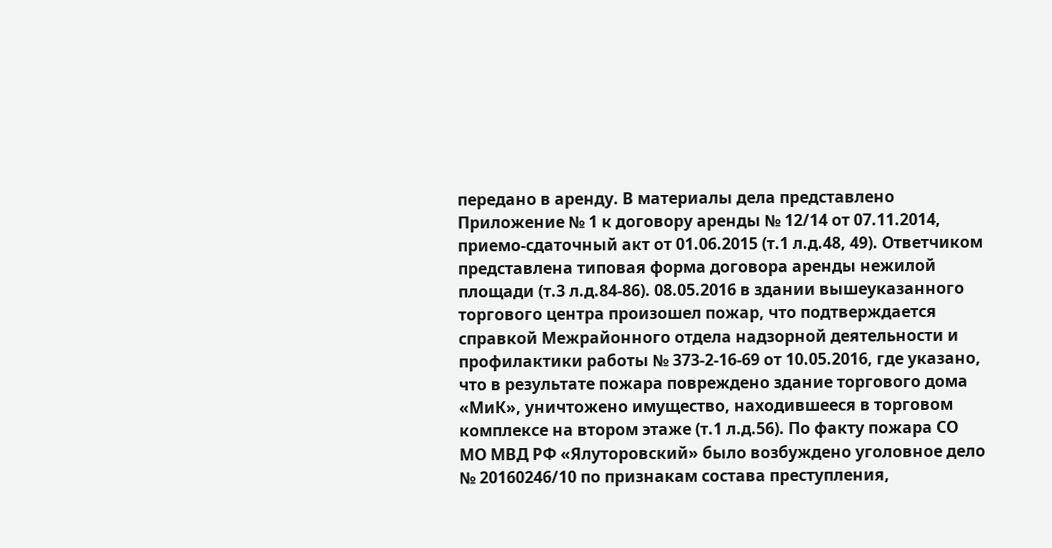передано в аренду. В материалы дела представлено Приложение № 1 к договору аренды № 12/14 от 07.11.2014, приемо-сдаточный акт от 01.06.2015 (т.1 л.д.48, 49). Ответчиком представлена типовая форма договора аренды нежилой площади (т.3 л.д.84-86). 08.05.2016 в здании вышеуказанного торгового центра произошел пожар, что подтверждается справкой Межрайонного отдела надзорной деятельности и профилактики работы № 373-2-16-69 от 10.05.2016, где указано, что в результате пожара повреждено здание торгового дома «МиК», уничтожено имущество, находившееся в торговом комплексе на втором этаже (т.1 л.д.56). По факту пожара СО МО МВД РФ «Ялуторовский» было возбуждено уголовное дело № 20160246/10 по признакам состава преступления,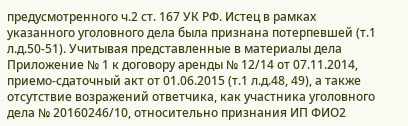предусмотренного ч.2 ст. 167 УК РФ. Истец в рамках указанного уголовного дела была признана потерпевшей (т.1 л.д.50-51). Учитывая представленные в материалы дела Приложение № 1 к договору аренды № 12/14 от 07.11.2014, приемо-сдаточный акт от 01.06.2015 (т.1 л.д.48, 49), а также отсутствие возражений ответчика, как участника уголовного дела № 20160246/10, относительно признания ИП ФИО2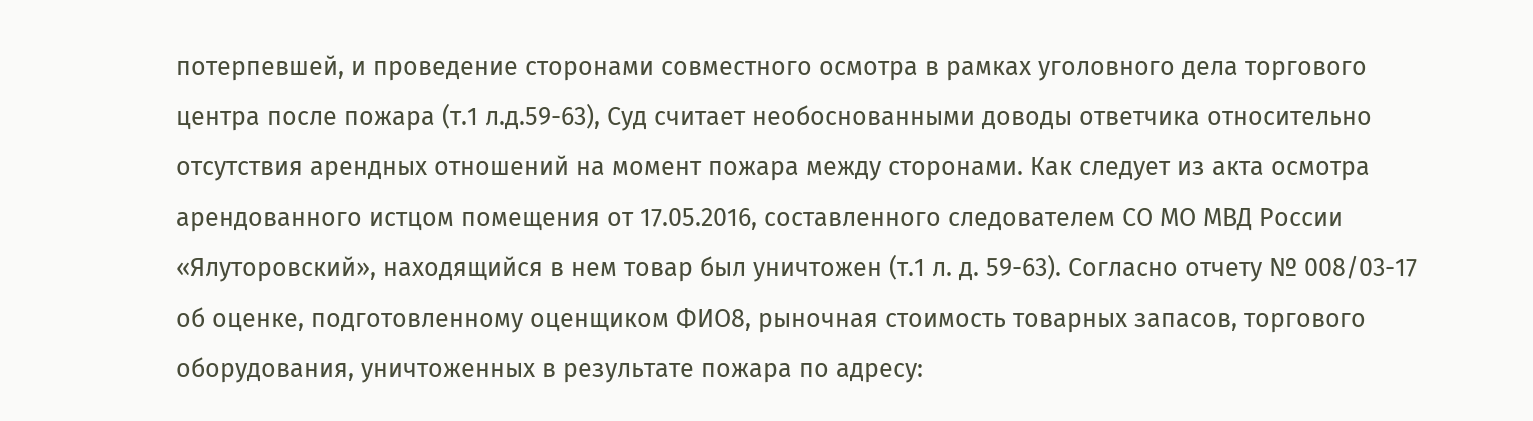потерпевшей, и проведение сторонами совместного осмотра в рамках уголовного дела торгового центра после пожара (т.1 л.д.59-63), Суд считает необоснованными доводы ответчика относительно отсутствия арендных отношений на момент пожара между сторонами. Как следует из акта осмотра арендованного истцом помещения от 17.05.2016, составленного следователем СО МО МВД России «Ялуторовский», находящийся в нем товар был уничтожен (т.1 л. д. 59-63). Согласно отчету № 008/03-17 об оценке, подготовленному оценщиком ФИО8, рыночная стоимость товарных запасов, торгового оборудования, уничтоженных в результате пожара по адресу: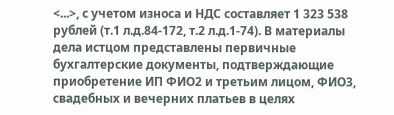<...>, с учетом износа и НДС составляет 1 323 538 рублей (т.1 л.д.84-172, т.2 л.д.1-74). В материалы дела истцом представлены первичные бухгалтерские документы, подтверждающие приобретение ИП ФИО2 и третьим лицом, ФИО3, свадебных и вечерних платьев в целях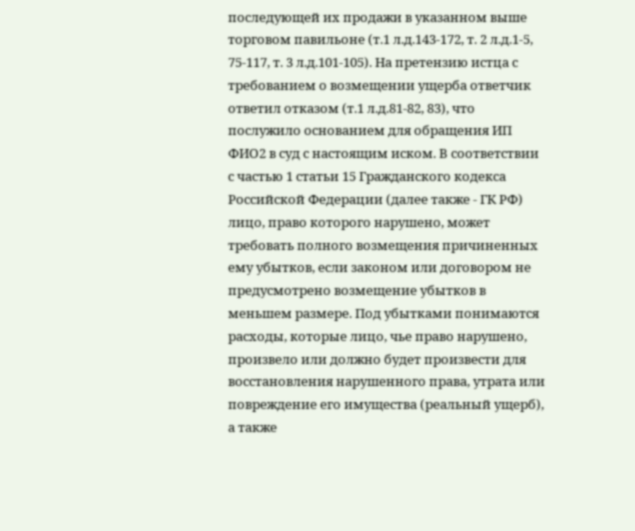последующей их продажи в указанном выше торговом павильоне (т.1 л.д.143-172, т. 2 л.д.1-5, 75-117, т. 3 л.д.101-105). На претензию истца с требованием о возмещении ущерба ответчик ответил отказом (т.1 л.д.81-82, 83), что послужило основанием для обращения ИП ФИО2 в суд с настоящим иском. В соответствии с частью 1 статьи 15 Гражданского кодекса Российской Федерации (далее также - ГК РФ) лицо, право которого нарушено, может требовать полного возмещения причиненных ему убытков, если законом или договором не предусмотрено возмещение убытков в меньшем размере. Под убытками понимаются расходы, которые лицо, чье право нарушено, произвело или должно будет произвести для восстановления нарушенного права, утрата или повреждение его имущества (реальный ущерб), а также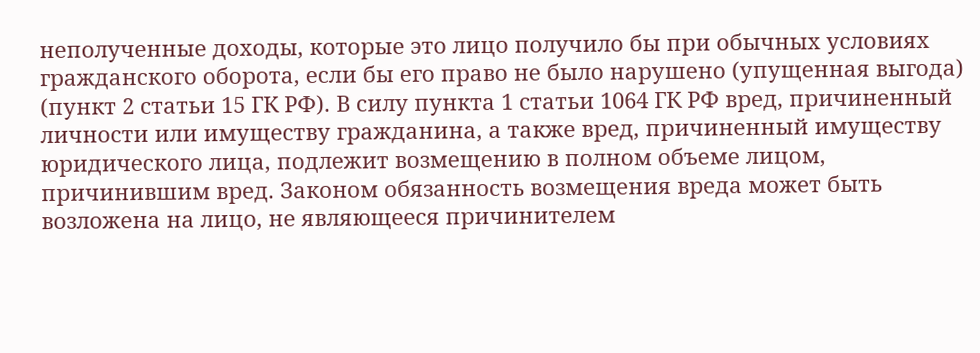неполученные доходы, которые это лицо получило бы при обычных условиях гражданского оборота, если бы его право не было нарушено (упущенная выгода) (пункт 2 статьи 15 ГК РФ). В силу пункта 1 статьи 1064 ГК РФ вред, причиненный личности или имуществу гражданина, а также вред, причиненный имуществу юридического лица, подлежит возмещению в полном объеме лицом, причинившим вред. Законом обязанность возмещения вреда может быть возложена на лицо, не являющееся причинителем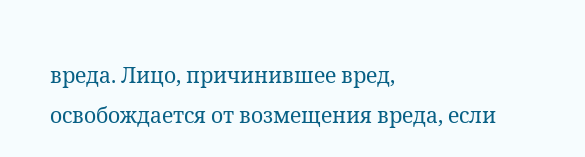вреда. Лицо, причинившее вред, освобождается от возмещения вреда, если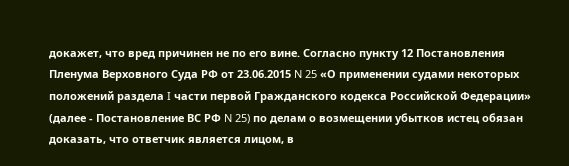докажет, что вред причинен не по его вине. Согласно пункту 12 Постановления Пленума Верховного Суда РФ от 23.06.2015 N 25 «О применении судами некоторых положений раздела I части первой Гражданского кодекса Российской Федерации» (далее - Постановление ВС РФ N 25) по делам о возмещении убытков истец обязан доказать, что ответчик является лицом, в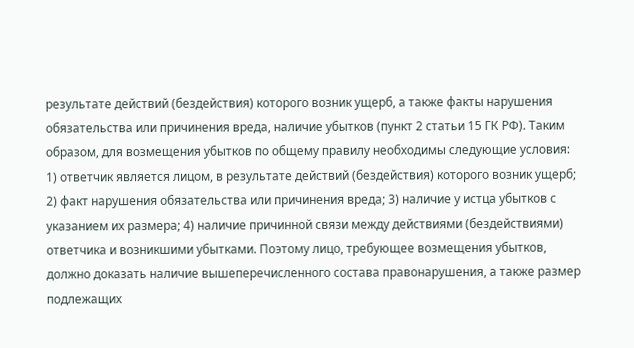результате действий (бездействия) которого возник ущерб, а также факты нарушения обязательства или причинения вреда, наличие убытков (пункт 2 статьи 15 ГК РФ). Таким образом, для возмещения убытков по общему правилу необходимы следующие условия: 1) ответчик является лицом, в результате действий (бездействия) которого возник ущерб; 2) факт нарушения обязательства или причинения вреда; 3) наличие у истца убытков с указанием их размера; 4) наличие причинной связи между действиями (бездействиями) ответчика и возникшими убытками. Поэтому лицо, требующее возмещения убытков, должно доказать наличие вышеперечисленного состава правонарушения, а также размер подлежащих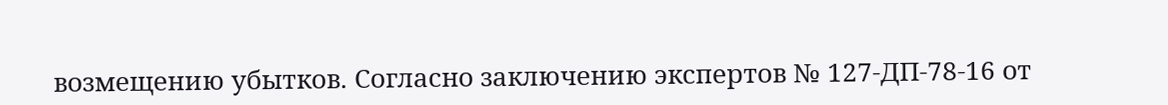возмещению убытков. Согласно заключению экспертов № 127-ДП-78-16 от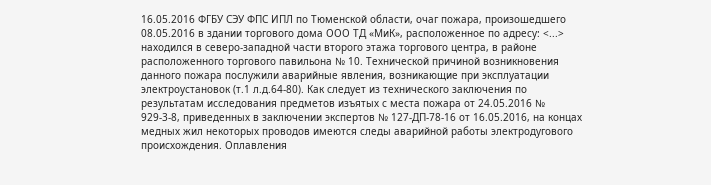16.05.2016 ФГБУ СЭУ ФПС ИПЛ по Тюменской области, очаг пожара, произошедшего 08.05.2016 в здании торгового дома ООО ТД «МиК», расположенное по адресу: <...> находился в северо-западной части второго этажа торгового центра, в районе расположенного торгового павильона № 10. Технической причиной возникновения данного пожара послужили аварийные явления, возникающие при эксплуатации электроустановок (т.1 л.д.64-80). Как следует из технического заключения по результатам исследования предметов изъятых с места пожара от 24.05.2016 № 929-3-8, приведенных в заключении экспертов № 127-ДП-78-16 от 16.05.2016, на концах медных жил некоторых проводов имеются следы аварийной работы электродугового происхождения. Оплавления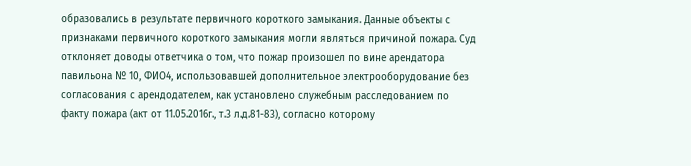образовались в результате первичного короткого замыкания. Данные объекты с признаками первичного короткого замыкания могли являться причиной пожара. Суд отклоняет доводы ответчика о том, что пожар произошел по вине арендатора павильона № 10, ФИО4, использовавшей дополнительное электрооборудование без согласования с арендодателем, как установлено служебным расследованием по факту пожара (акт от 11.05.2016г., т.3 л.д.81-83), согласно которому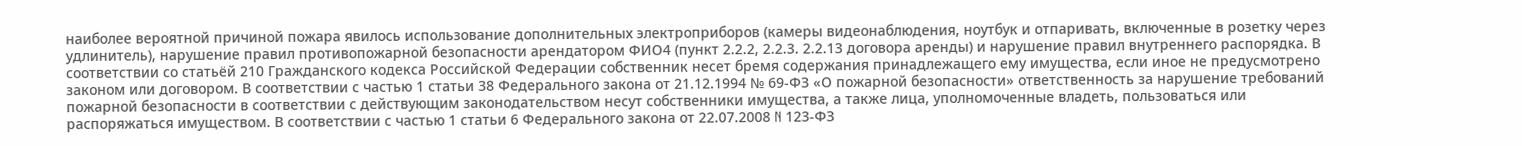наиболее вероятной причиной пожара явилось использование дополнительных электроприборов (камеры видеонаблюдения, ноутбук и отпаривать, включенные в розетку через удлинитель), нарушение правил противопожарной безопасности арендатором ФИО4 (пункт 2.2.2, 2.2.3. 2.2.13 договора аренды) и нарушение правил внутреннего распорядка. В соответствии со статьёй 210 Гражданского кодекса Российской Федерации собственник несет бремя содержания принадлежащего ему имущества, если иное не предусмотрено законом или договором. В соответствии с частью 1 статьи 38 Федерального закона от 21.12.1994 № 69-ФЗ «О пожарной безопасности» ответственность за нарушение требований пожарной безопасности в соответствии с действующим законодательством несут собственники имущества, а также лица, уполномоченные владеть, пользоваться или распоряжаться имуществом. В соответствии с частью 1 статьи 6 Федерального закона от 22.07.2008 N 123-ФЗ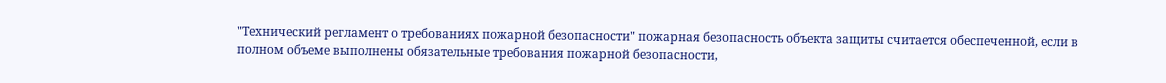"Технический регламент о требованиях пожарной безопасности" пожарная безопасность объекта защиты считается обеспеченной, если в полном объеме выполнены обязательные требования пожарной безопасности,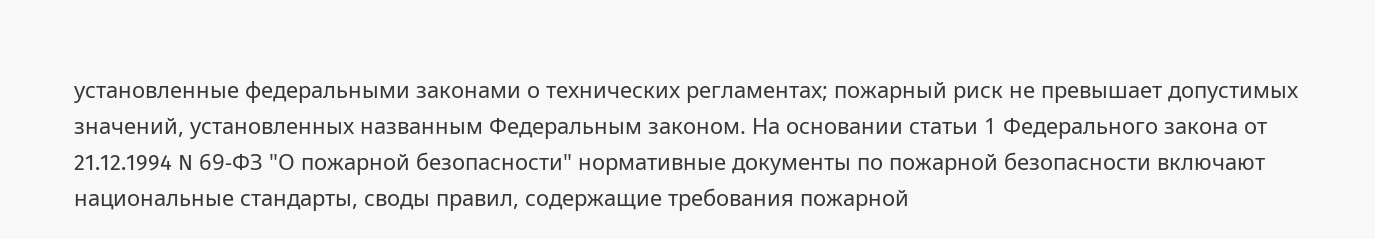установленные федеральными законами о технических регламентах; пожарный риск не превышает допустимых значений, установленных названным Федеральным законом. На основании статьи 1 Федерального закона от 21.12.1994 N 69-ФЗ "О пожарной безопасности" нормативные документы по пожарной безопасности включают национальные стандарты, своды правил, содержащие требования пожарной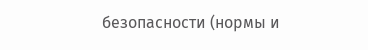безопасности (нормы и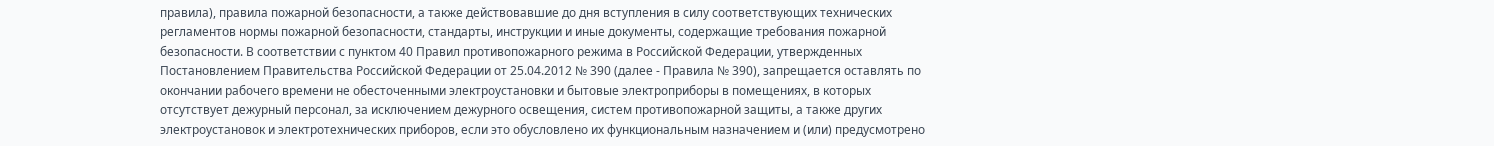правила), правила пожарной безопасности, а также действовавшие до дня вступления в силу соответствующих технических регламентов нормы пожарной безопасности, стандарты, инструкции и иные документы, содержащие требования пожарной безопасности. В соответствии с пунктом 40 Правил противопожарного режима в Российской Федерации, утвержденных Постановлением Правительства Российской Федерации от 25.04.2012 № 390 (далее - Правила № 390), запрещается оставлять по окончании рабочего времени не обесточенными электроустановки и бытовые электроприборы в помещениях, в которых отсутствует дежурный персонал, за исключением дежурного освещения, систем противопожарной защиты, а также других электроустановок и электротехнических приборов, если это обусловлено их функциональным назначением и (или) предусмотрено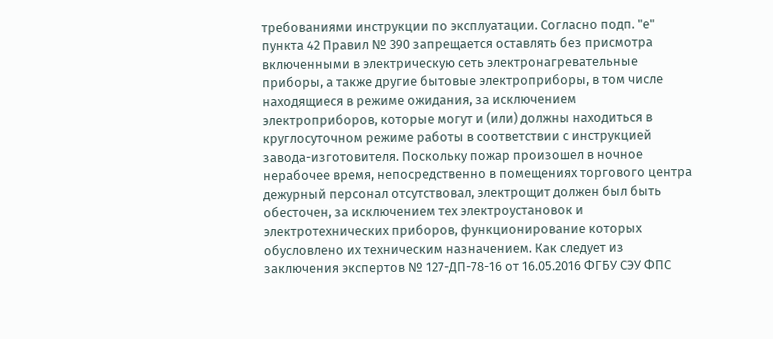требованиями инструкции по эксплуатации. Согласно подп. "е" пункта 42 Правил № 390 запрещается оставлять без присмотра включенными в электрическую сеть электронагревательные приборы, а также другие бытовые электроприборы, в том числе находящиеся в режиме ожидания, за исключением электроприборов, которые могут и (или) должны находиться в круглосуточном режиме работы в соответствии с инструкцией завода-изготовителя. Поскольку пожар произошел в ночное нерабочее время, непосредственно в помещениях торгового центра дежурный персонал отсутствовал, электрощит должен был быть обесточен, за исключением тех электроустановок и электротехнических приборов, функционирование которых обусловлено их техническим назначением. Как следует из заключения экспертов № 127-ДП-78-16 от 16.05.2016 ФГБУ СЭУ ФПС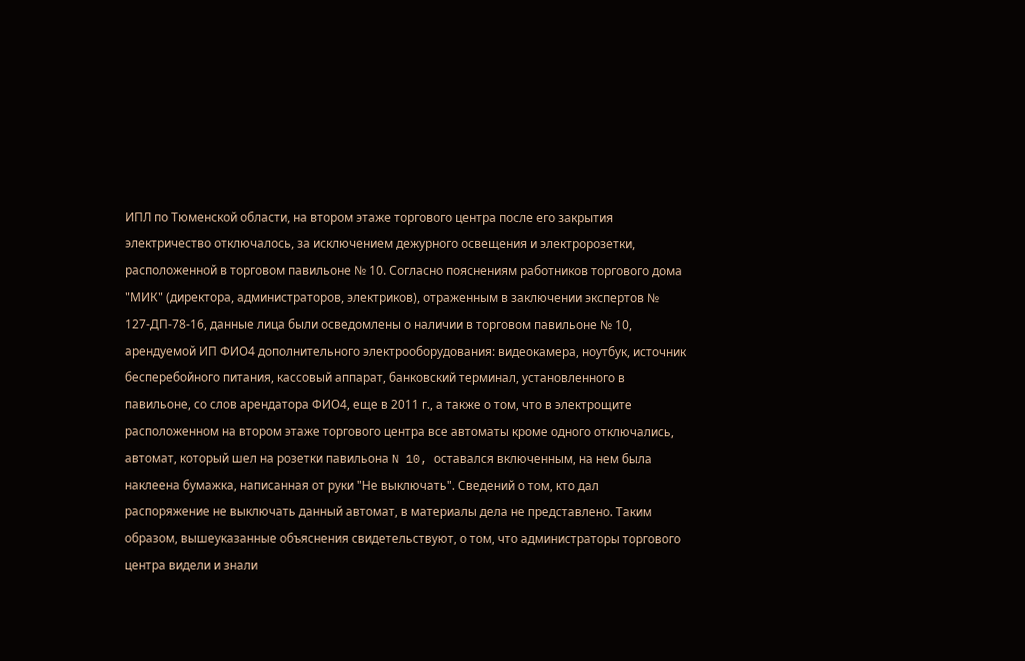ИПЛ по Тюменской области, на втором этаже торгового центра после его закрытия электричество отключалось, за исключением дежурного освещения и электророзетки, расположенной в торговом павильоне № 10. Согласно пояснениям работников торгового дома "МИК" (директора, администраторов, электриков), отраженным в заключении экспертов № 127-ДП-78-16, данные лица были осведомлены о наличии в торговом павильоне № 10, арендуемой ИП ФИО4 дополнительного электрооборудования: видеокамера, ноутбук, источник бесперебойного питания, кассовый аппарат, банковский терминал, установленного в павильоне, со слов арендатора ФИО4, еще в 2011 г., а также о том, что в электрощите расположенном на втором этаже торгового центра все автоматы кроме одного отключались, автомат, который шел на розетки павильона N 10, оставался включенным, на нем была наклеена бумажка, написанная от руки "Не выключать". Сведений о том, кто дал распоряжение не выключать данный автомат, в материалы дела не представлено. Таким образом, вышеуказанные объяснения свидетельствуют, о том, что администраторы торгового центра видели и знали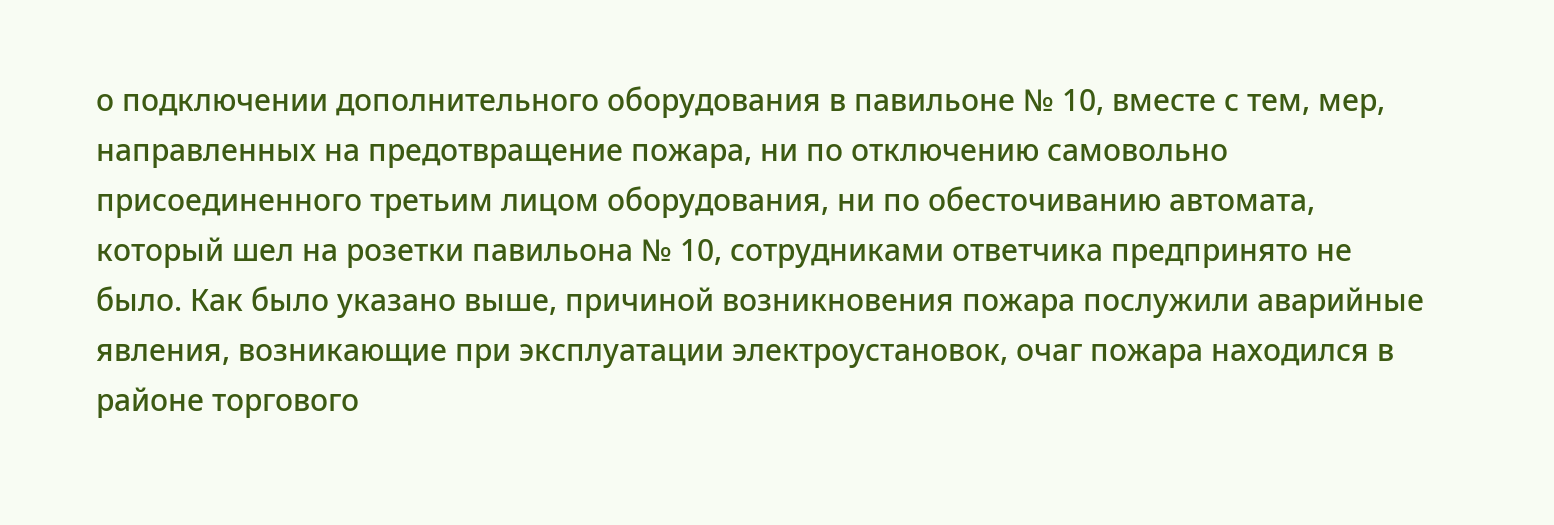о подключении дополнительного оборудования в павильоне № 10, вместе с тем, мер, направленных на предотвращение пожара, ни по отключению самовольно присоединенного третьим лицом оборудования, ни по обесточиванию автомата, который шел на розетки павильона № 10, сотрудниками ответчика предпринято не было. Как было указано выше, причиной возникновения пожара послужили аварийные явления, возникающие при эксплуатации электроустановок, очаг пожара находился в районе торгового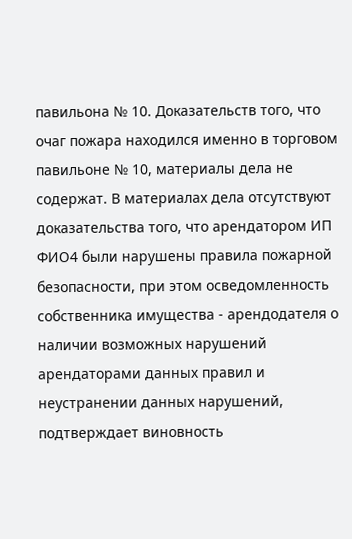павильона № 10. Доказательств того, что очаг пожара находился именно в торговом павильоне № 10, материалы дела не содержат. В материалах дела отсутствуют доказательства того, что арендатором ИП ФИО4 были нарушены правила пожарной безопасности, при этом осведомленность собственника имущества - арендодателя о наличии возможных нарушений арендаторами данных правил и неустранении данных нарушений, подтверждает виновность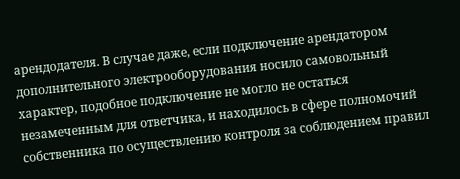арендодателя. В случае даже, если подключение арендатором дополнительного электрооборудования носило самовольный характер, подобное подключение не могло не остаться незамеченным для ответчика, и находилось в сфере полномочий собственника по осуществлению контроля за соблюдением правил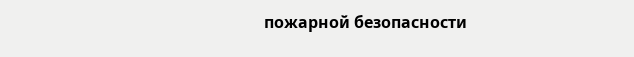пожарной безопасности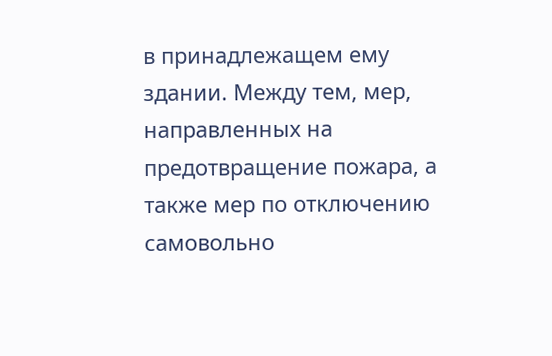в принадлежащем ему здании. Между тем, мер, направленных на предотвращение пожара, а также мер по отключению самовольно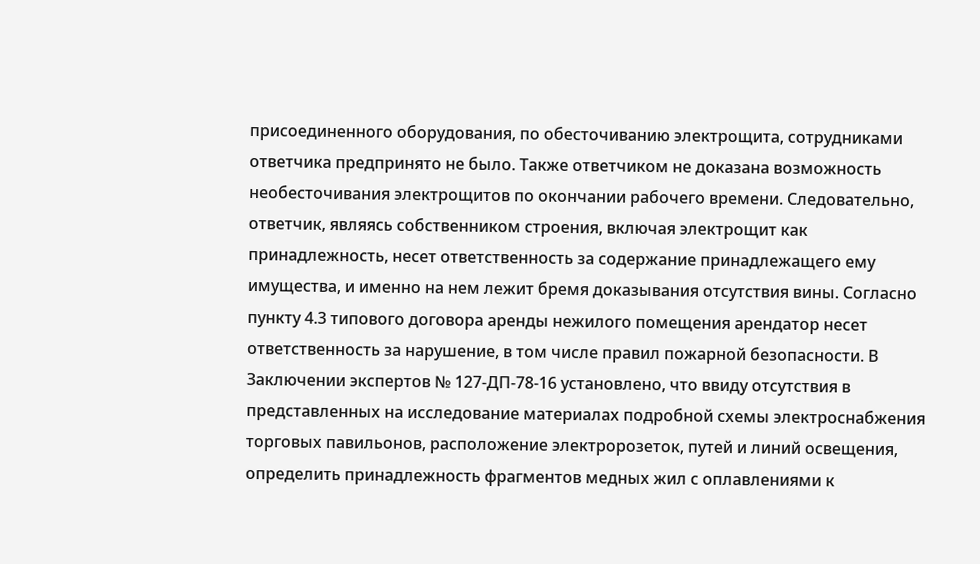присоединенного оборудования, по обесточиванию электрощита, сотрудниками ответчика предпринято не было. Также ответчиком не доказана возможность необесточивания электрощитов по окончании рабочего времени. Следовательно, ответчик, являясь собственником строения, включая электрощит как принадлежность, несет ответственность за содержание принадлежащего ему имущества, и именно на нем лежит бремя доказывания отсутствия вины. Согласно пункту 4.3 типового договора аренды нежилого помещения арендатор несет ответственность за нарушение, в том числе правил пожарной безопасности. В Заключении экспертов № 127-ДП-78-16 установлено, что ввиду отсутствия в представленных на исследование материалах подробной схемы электроснабжения торговых павильонов, расположение электророзеток, путей и линий освещения, определить принадлежность фрагментов медных жил с оплавлениями к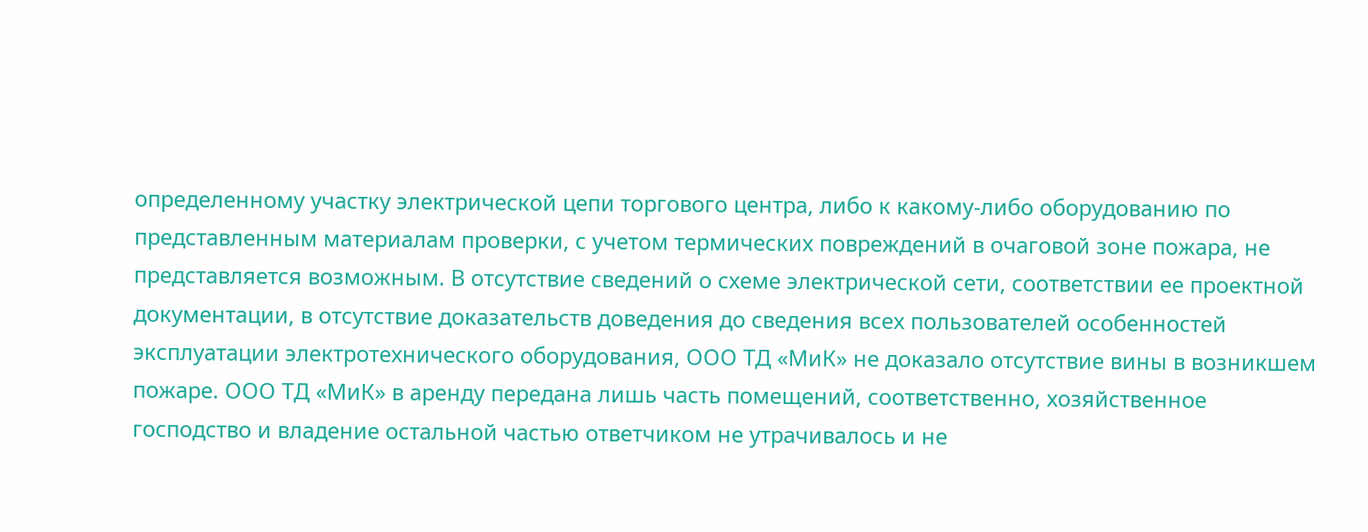определенному участку электрической цепи торгового центра, либо к какому-либо оборудованию по представленным материалам проверки, с учетом термических повреждений в очаговой зоне пожара, не представляется возможным. В отсутствие сведений о схеме электрической сети, соответствии ее проектной документации, в отсутствие доказательств доведения до сведения всех пользователей особенностей эксплуатации электротехнического оборудования, ООО ТД «МиК» не доказало отсутствие вины в возникшем пожаре. ООО ТД «МиК» в аренду передана лишь часть помещений, соответственно, хозяйственное господство и владение остальной частью ответчиком не утрачивалось и не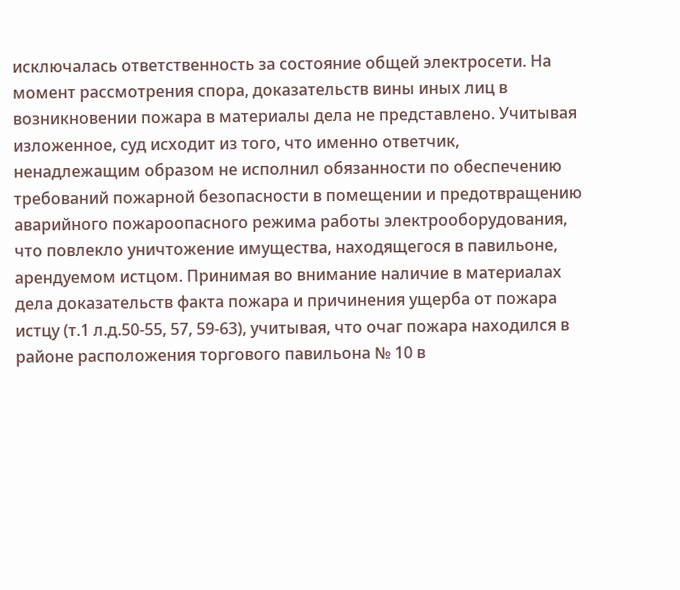исключалась ответственность за состояние общей электросети. На момент рассмотрения спора, доказательств вины иных лиц в возникновении пожара в материалы дела не представлено. Учитывая изложенное, суд исходит из того, что именно ответчик, ненадлежащим образом не исполнил обязанности по обеспечению требований пожарной безопасности в помещении и предотвращению аварийного пожароопасного режима работы электрооборудования, что повлекло уничтожение имущества, находящегося в павильоне, арендуемом истцом. Принимая во внимание наличие в материалах дела доказательств факта пожара и причинения ущерба от пожара истцу (т.1 л.д.50-55, 57, 59-63), учитывая, что очаг пожара находился в районе расположения торгового павильона № 10 в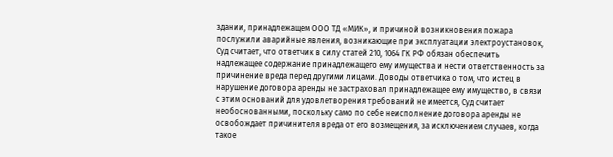здании, принадлежащем ООО ТД «МИК», и причиной возникновения пожара послужили аварийные явления, возникающие при эксплуатации электроустановок, Суд считает, что ответчик в силу статей 210, 1064 ГК РФ обязан обеспечить надлежащее содержание принадлежащего ему имущества и нести ответственность за причинение вреда перед другими лицами. Доводы ответчика о том, что истец в нарушение договора аренды не застраховал принадлежащее ему имущество, в связи с этим оснований для удовлетворения требований не имеется, Суд считает необоснованными, поскольку само по себе неисполнение договора аренды не освобождает причинителя вреда от его возмещения, за исключением случаев, когда такое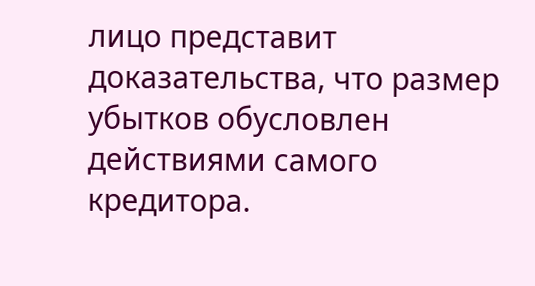лицо представит доказательства, что размер убытков обусловлен действиями самого кредитора.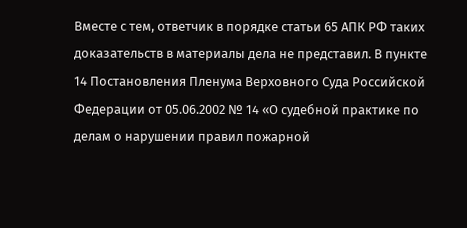Вместе с тем, ответчик в порядке статьи 65 АПК РФ таких доказательств в материалы дела не представил. В пункте 14 Постановления Пленума Верховного Суда Российской Федерации от 05.06.2002 № 14 «О судебной практике по делам о нарушении правил пожарной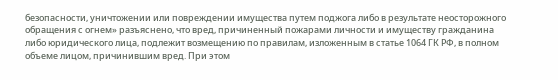безопасности, уничтожении или повреждении имущества путем поджога либо в результате неосторожного обращения с огнем» разъяснено, что вред, причиненный пожарами личности и имуществу гражданина либо юридического лица, подлежит возмещению по правилам, изложенным в статье 1064 ГК РФ, в полном объеме лицом, причинившим вред. При этом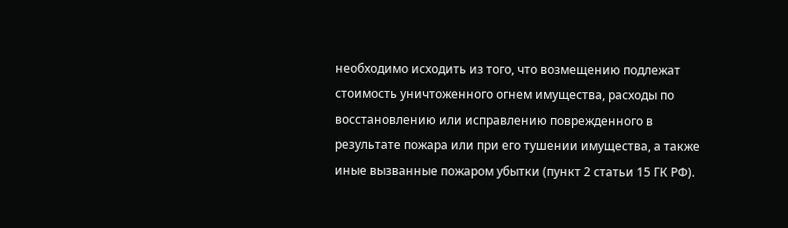необходимо исходить из того, что возмещению подлежат стоимость уничтоженного огнем имущества, расходы по восстановлению или исправлению поврежденного в результате пожара или при его тушении имущества, а также иные вызванные пожаром убытки (пункт 2 статьи 15 ГК РФ).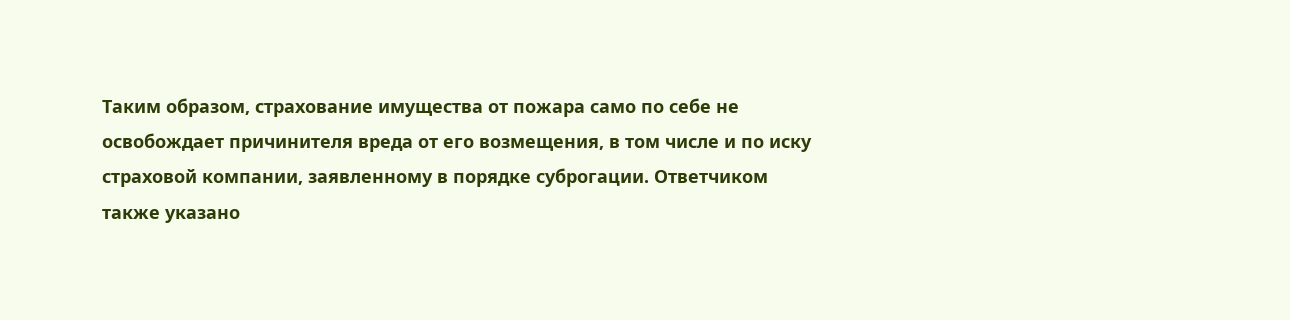Таким образом, страхование имущества от пожара само по себе не освобождает причинителя вреда от его возмещения, в том числе и по иску страховой компании, заявленному в порядке суброгации. Ответчиком также указано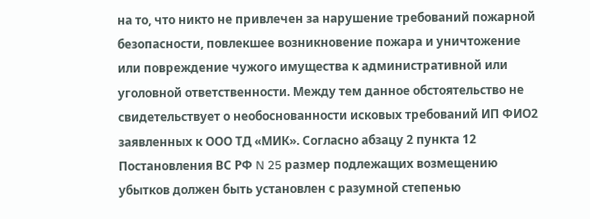на то, что никто не привлечен за нарушение требований пожарной безопасности, повлекшее возникновение пожара и уничтожение или повреждение чужого имущества к административной или уголовной ответственности. Между тем данное обстоятельство не свидетельствует о необоснованности исковых требований ИП ФИО2 заявленных к ООО ТД «МИК». Согласно абзацу 2 пункта 12 Постановления ВС РФ N 25 размер подлежащих возмещению убытков должен быть установлен с разумной степенью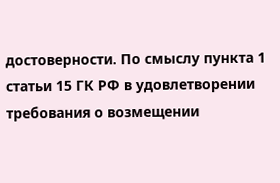достоверности. По смыслу пункта 1 статьи 15 ГК РФ в удовлетворении требования о возмещении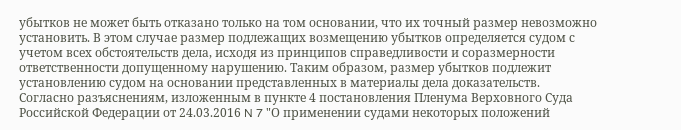убытков не может быть отказано только на том основании, что их точный размер невозможно установить. В этом случае размер подлежащих возмещению убытков определяется судом с учетом всех обстоятельств дела, исходя из принципов справедливости и соразмерности ответственности допущенному нарушению. Таким образом, размер убытков подлежит установлению судом на основании представленных в материалы дела доказательств. Согласно разъяснениям, изложенным в пункте 4 постановления Пленума Верховного Суда Российской Федерации от 24.03.2016 N 7 "О применении судами некоторых положений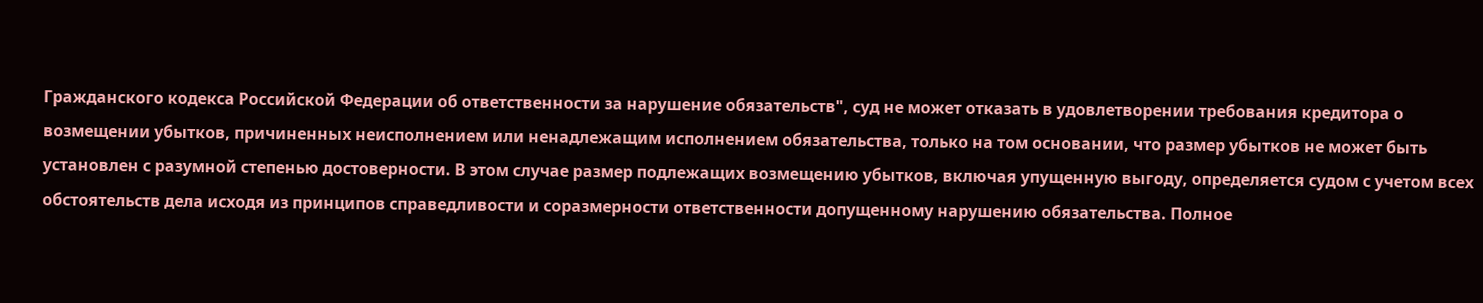Гражданского кодекса Российской Федерации об ответственности за нарушение обязательств", суд не может отказать в удовлетворении требования кредитора о возмещении убытков, причиненных неисполнением или ненадлежащим исполнением обязательства, только на том основании, что размер убытков не может быть установлен с разумной степенью достоверности. В этом случае размер подлежащих возмещению убытков, включая упущенную выгоду, определяется судом с учетом всех обстоятельств дела исходя из принципов справедливости и соразмерности ответственности допущенному нарушению обязательства. Полное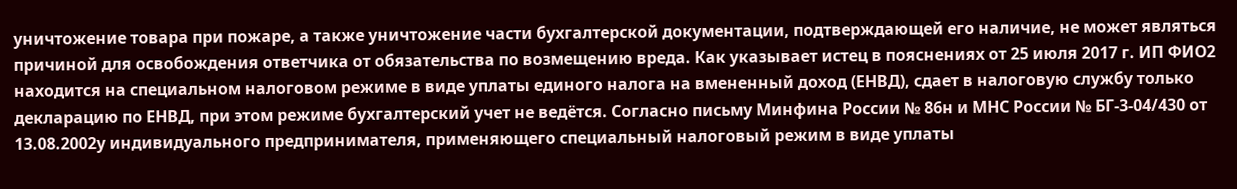уничтожение товара при пожаре, а также уничтожение части бухгалтерской документации, подтверждающей его наличие, не может являться причиной для освобождения ответчика от обязательства по возмещению вреда. Как указывает истец в пояснениях от 25 июля 2017 г. ИП ФИО2 находится на специальном налоговом режиме в виде уплаты единого налога на вмененный доход (ЕНВД), сдает в налоговую службу только декларацию по ЕНВД, при этом режиме бухгалтерский учет не ведётся. Согласно письму Минфина России № 86н и МНС России № БГ-3-04/430 от 13.08.2002у индивидуального предпринимателя, применяющего специальный налоговый режим в виде уплаты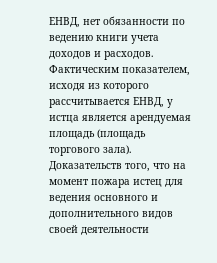ЕНВД, нет обязанности по ведению книги учета доходов и расходов. Фактическим показателем, исходя из которого рассчитывается ЕНВД, у истца является арендуемая площадь (площадь торгового зала). Доказательств того, что на момент пожара истец для ведения основного и дополнительного видов своей деятельности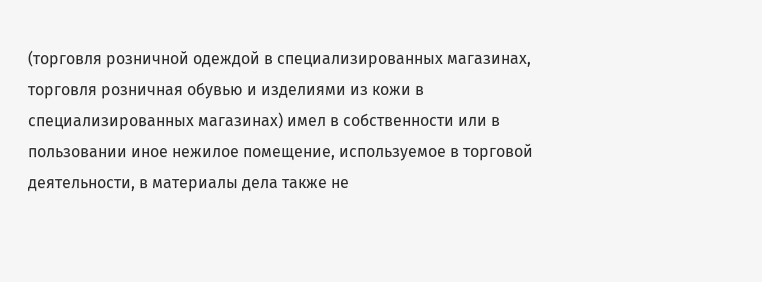(торговля розничной одеждой в специализированных магазинах, торговля розничная обувью и изделиями из кожи в специализированных магазинах) имел в собственности или в пользовании иное нежилое помещение, используемое в торговой деятельности, в материалы дела также не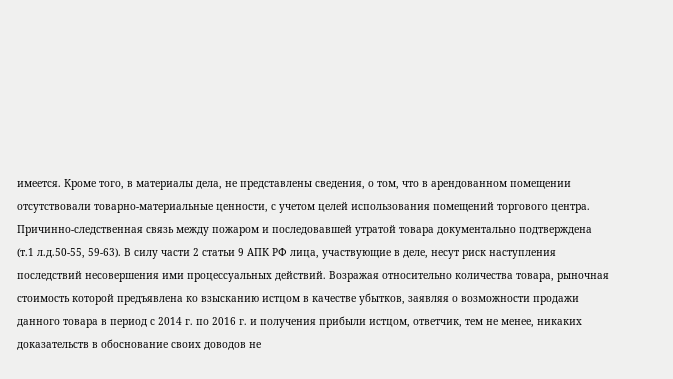имеется. Кроме того, в материалы дела, не представлены сведения, о том, что в арендованном помещении отсутствовали товарно-материальные ценности, с учетом целей использования помещений торгового центра. Причинно-следственная связь между пожаром и последовавшей утратой товара документально подтверждена (т.1 л.д.50-55, 59-63). В силу части 2 статьи 9 АПК РФ лица, участвующие в деле, несут риск наступления последствий несовершения ими процессуальных действий. Возражая относительно количества товара, рыночная стоимость которой предъявлена ко взысканию истцом в качестве убытков, заявляя о возможности продажи данного товара в период с 2014 г. по 2016 г. и получения прибыли истцом, ответчик, тем не менее, никаких доказательств в обоснование своих доводов не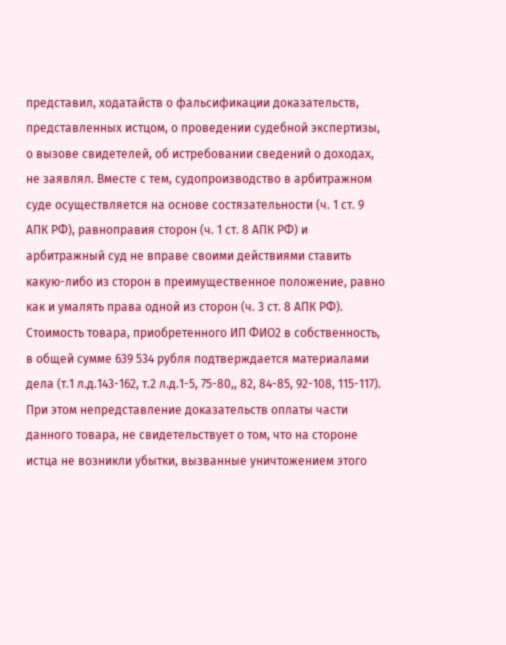представил, ходатайств о фальсификации доказательств, представленных истцом, о проведении судебной экспертизы, о вызове свидетелей, об истребовании сведений о доходах, не заявлял. Вместе с тем, судопроизводство в арбитражном суде осуществляется на основе состязательности (ч. 1 ст. 9 АПК РФ), равноправия сторон (ч. 1 ст. 8 АПК РФ) и арбитражный суд не вправе своими действиями ставить какую-либо из сторон в преимущественное положение, равно как и умалять права одной из сторон (ч. 3 ст. 8 АПК РФ). Стоимость товара, приобретенного ИП ФИО2 в собственность, в общей сумме 639 534 рубля подтверждается материалами дела (т.1 л.д.143-162, т.2 л.д.1-5, 75-80,, 82, 84-85, 92-108, 115-117). При этом непредставление доказательств оплаты части данного товара, не свидетельствует о том, что на стороне истца не возникли убытки, вызванные уничтожением этого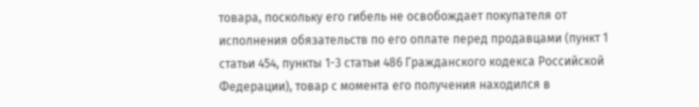товара, поскольку его гибель не освобождает покупателя от исполнения обязательств по его оплате перед продавцами (пункт 1 статьи 454, пункты 1-3 статьи 486 Гражданского кодекса Российской Федерации), товар с момента его получения находился в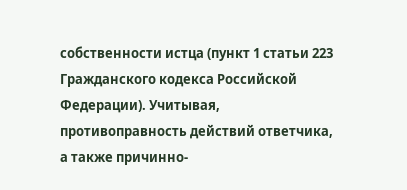собственности истца (пункт 1 статьи 223 Гражданского кодекса Российской Федерации). Учитывая, противоправность действий ответчика, а также причинно-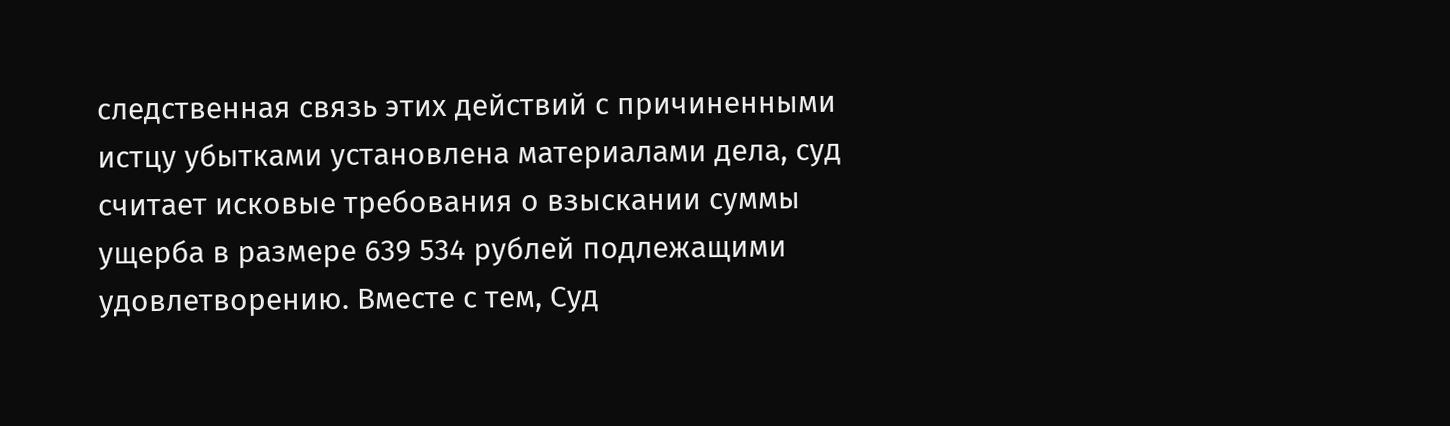следственная связь этих действий с причиненными истцу убытками установлена материалами дела, суд считает исковые требования о взыскании суммы ущерба в размере 639 534 рублей подлежащими удовлетворению. Вместе с тем, Суд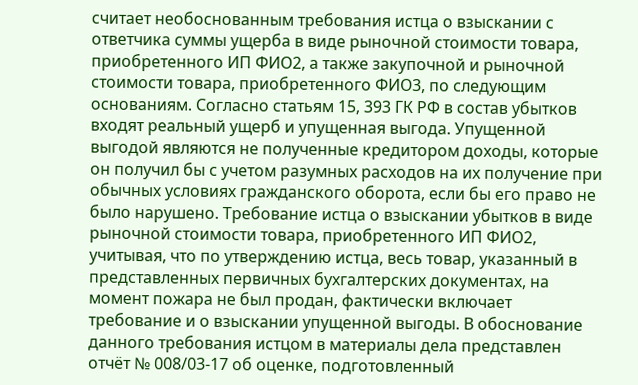считает необоснованным требования истца о взыскании с ответчика суммы ущерба в виде рыночной стоимости товара, приобретенного ИП ФИО2, а также закупочной и рыночной стоимости товара, приобретенного ФИО3, по следующим основаниям. Согласно статьям 15, 393 ГК РФ в состав убытков входят реальный ущерб и упущенная выгода. Упущенной выгодой являются не полученные кредитором доходы, которые он получил бы с учетом разумных расходов на их получение при обычных условиях гражданского оборота, если бы его право не было нарушено. Требование истца о взыскании убытков в виде рыночной стоимости товара, приобретенного ИП ФИО2, учитывая, что по утверждению истца, весь товар, указанный в представленных первичных бухгалтерских документах, на момент пожара не был продан, фактически включает требование и о взыскании упущенной выгоды. В обоснование данного требования истцом в материалы дела представлен отчёт № 008/03-17 об оценке, подготовленный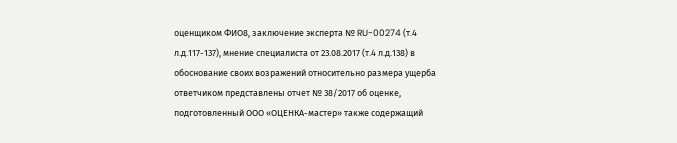оценщиком ФИО8, заключение эксперта № RU-00274 (т.4 л.д.117-137), мнение специалиста от 23.08.2017 (т.4 л.д.138) в обоснование своих возражений относительно размера ущерба ответчиком представлены отчет № 38/2017 об оценке, подготовленный ООО «ОЦЕНКА-мастер» также содержащий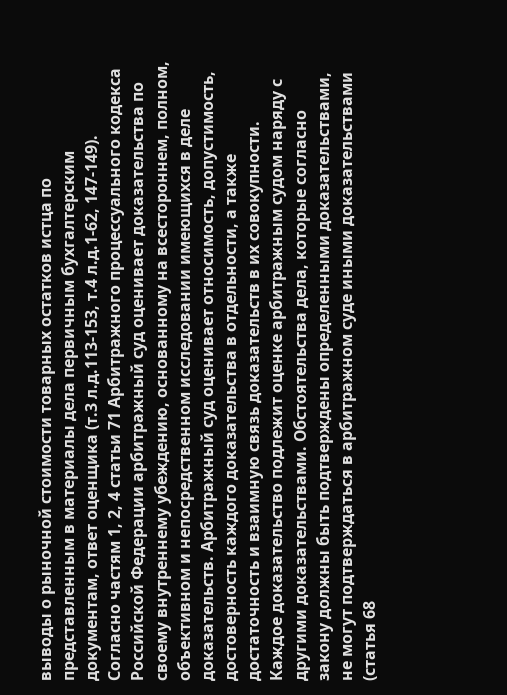выводы о рыночной стоимости товарных остатков истца по представленным в материалы дела первичным бухгалтерским документам, ответ оценщика (т.3 л.д.113-153, т.4 л.д.1-62, 147-149). Согласно частям 1, 2, 4 статьи 71 Арбитражного процессуального кодекса Российской Федерации арбитражный суд оценивает доказательства по своему внутреннему убеждению, основанному на всестороннем, полном, объективном и непосредственном исследовании имеющихся в деле доказательств. Арбитражный суд оценивает относимость, допустимость, достоверность каждого доказательства в отдельности, а также достаточность и взаимную связь доказательств в их совокупности. Каждое доказательство подлежит оценке арбитражным судом наряду с другими доказательствами. Обстоятельства дела, которые согласно закону должны быть подтверждены определенными доказательствами, не могут подтверждаться в арбитражном суде иными доказательствами (статья 68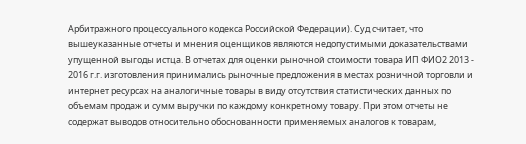Арбитражного процессуального кодекса Российской Федерации). Суд считает, что вышеуказанные отчеты и мнения оценщиков являются недопустимыми доказательствами упущенной выгоды истца. В отчетах для оценки рыночной стоимости товара ИП ФИО2 2013 - 2016 г.г. изготовления принимались рыночные предложения в местах розничной торговли и интернет ресурсах на аналогичные товары в виду отсутствия статистических данных по объемам продаж и сумм выручки по каждому конкретному товару. При этом отчеты не содержат выводов относительно обоснованности применяемых аналогов к товарам,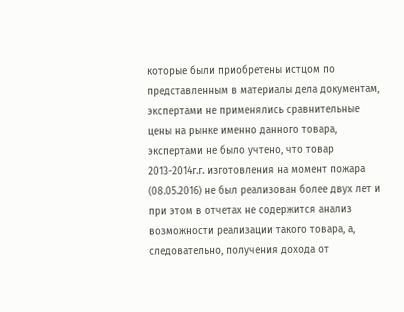которые были приобретены истцом по представленным в материалы дела документам, экспертами не применялись сравнительные цены на рынке именно данного товара, экспертами не было учтено, что товар 2013-2014г.г. изготовления на момент пожара (08.05.2016) не был реализован более двух лет и при этом в отчетах не содержится анализ возможности реализации такого товара, а, следовательно, получения дохода от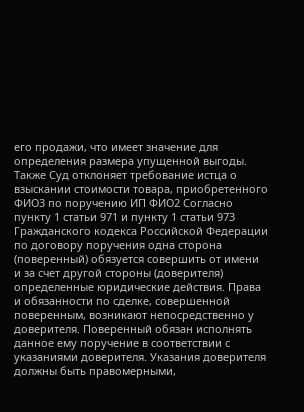его продажи, что имеет значение для определения размера упущенной выгоды. Также Суд отклоняет требование истца о взыскании стоимости товара, приобретенного ФИО3 по поручению ИП ФИО2 Согласно пункту 1 статьи 971 и пункту 1 статьи 973 Гражданского кодекса Российской Федерации по договору поручения одна сторона (поверенный) обязуется совершить от имени и за счет другой стороны (доверителя) определенные юридические действия. Права и обязанности по сделке, совершенной поверенным, возникают непосредственно у доверителя. Поверенный обязан исполнять данное ему поручение в соответствии с указаниями доверителя. Указания доверителя должны быть правомерными,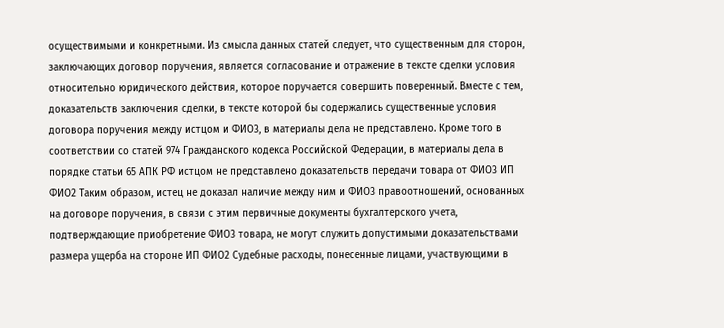осуществимыми и конкретными. Из смысла данных статей следует, что существенным для сторон, заключающих договор поручения, является согласование и отражение в тексте сделки условия относительно юридического действия, которое поручается совершить поверенный. Вместе с тем, доказательств заключения сделки, в тексте которой бы содержались существенные условия договора поручения между истцом и ФИО3, в материалы дела не представлено. Кроме того в соответствии со статей 974 Гражданского кодекса Российской Федерации, в материалы дела в порядке статьи 65 АПК РФ истцом не представлено доказательств передачи товара от ФИО3 ИП ФИО2 Таким образом, истец не доказал наличие между ним и ФИО3 правоотношений, основанных на договоре поручения, в связи с этим первичные документы бухгалтерского учета, подтверждающие приобретение ФИО3 товара, не могут служить допустимыми доказательствами размера ущерба на стороне ИП ФИО2 Судебные расходы, понесенные лицами, участвующими в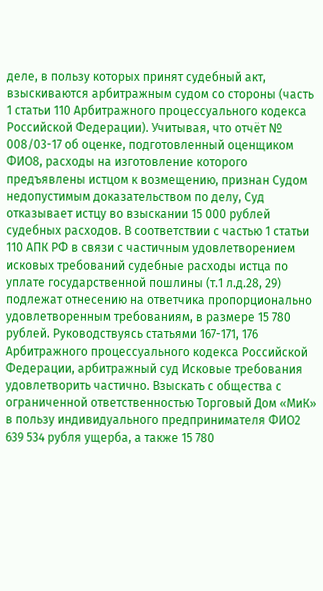деле, в пользу которых принят судебный акт, взыскиваются арбитражным судом со стороны (часть 1 статьи 110 Арбитражного процессуального кодекса Российской Федерации). Учитывая, что отчёт № 008/03-17 об оценке, подготовленный оценщиком ФИО8, расходы на изготовление которого предъявлены истцом к возмещению, признан Судом недопустимым доказательством по делу, Суд отказывает истцу во взыскании 15 000 рублей судебных расходов. В соответствии с частью 1 статьи 110 АПК РФ в связи с частичным удовлетворением исковых требований судебные расходы истца по уплате государственной пошлины (т.1 л.д.28, 29) подлежат отнесению на ответчика пропорционально удовлетворенным требованиям, в размере 15 780 рублей. Руководствуясь статьями 167-171, 176 Арбитражного процессуального кодекса Российской Федерации, арбитражный суд Исковые требования удовлетворить частично. Взыскать с общества с ограниченной ответственностью Торговый Дом «МиК» в пользу индивидуального предпринимателя ФИО2 639 534 рубля ущерба, а также 15 780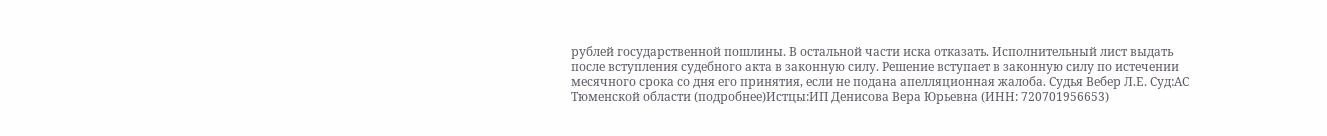рублей государственной пошлины. В остальной части иска отказать. Исполнительный лист выдать после вступления судебного акта в законную силу. Решение вступает в законную силу по истечении месячного срока со дня его принятия, если не подана апелляционная жалоба. Судья Вебер Л.Е. Суд:АС Тюменской области (подробнее)Истцы:ИП Денисова Вера Юрьевна (ИНН: 720701956653)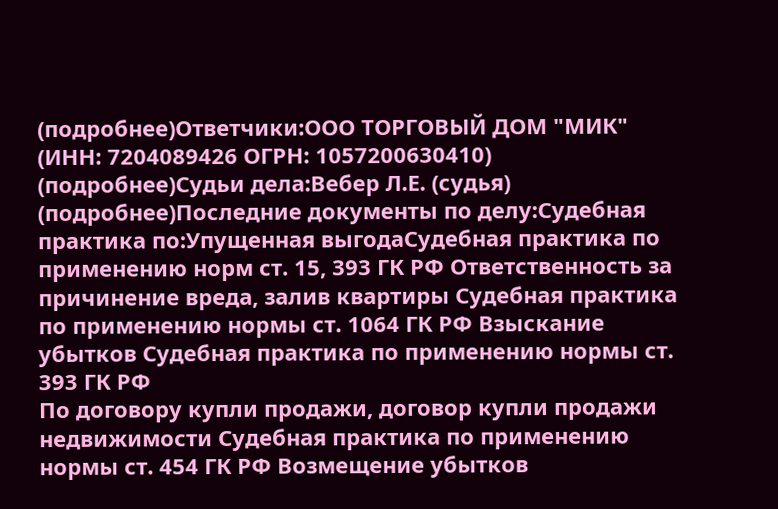(подробнее)Ответчики:ООО ТОРГОВЫЙ ДОМ "МИК" (ИНН: 7204089426 ОГРН: 1057200630410) (подробнее)Судьи дела:Вебер Л.Е. (судья) (подробнее)Последние документы по делу:Судебная практика по:Упущенная выгодаСудебная практика по применению норм ст. 15, 393 ГК РФ Ответственность за причинение вреда, залив квартиры Судебная практика по применению нормы ст. 1064 ГК РФ Взыскание убытков Судебная практика по применению нормы ст. 393 ГК РФ
По договору купли продажи, договор купли продажи недвижимости Судебная практика по применению нормы ст. 454 ГК РФ Возмещение убытков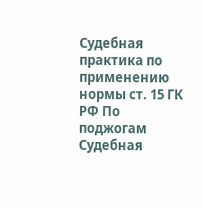Судебная практика по применению нормы ст. 15 ГК РФ По поджогам Судебная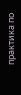практика по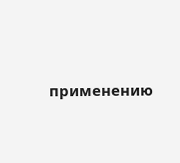применению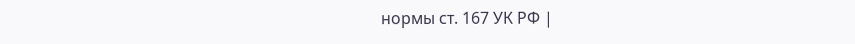нормы ст. 167 УК РФ |